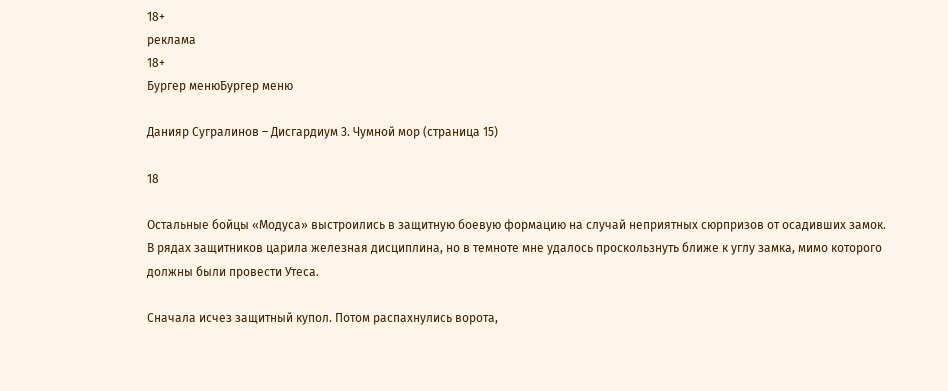18+
реклама
18+
Бургер менюБургер меню

Данияр Сугралинов – Дисгардиум 3. Чумной мор (страница 15)

18

Остальные бойцы «Модуса» выстроились в защитную боевую формацию на случай неприятных сюрпризов от осадивших замок. В рядах защитников царила железная дисциплина, но в темноте мне удалось проскользнуть ближе к углу замка, мимо которого должны были провести Утеса.

Сначала исчез защитный купол. Потом распахнулись ворота,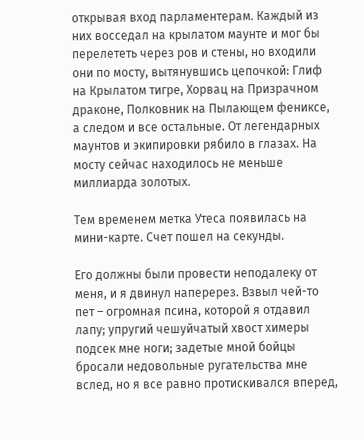открывая вход парламентерам. Каждый из них восседал на крылатом маунте и мог бы перелететь через ров и стены, но входили они по мосту, вытянувшись цепочкой: Глиф на Крылатом тигре, Хорвац на Призрачном драконе, Полковник на Пылающем фениксе, а следом и все остальные. От легендарных маунтов и экипировки рябило в глазах. На мосту сейчас находилось не меньше миллиарда золотых.

Тем временем метка Утеса появилась на мини-карте. Счет пошел на секунды.

Его должны были провести неподалеку от меня, и я двинул наперерез. Взвыл чей-то пет – огромная псина, которой я отдавил лапу; упругий чешуйчатый хвост химеры подсек мне ноги; задетые мной бойцы бросали недовольные ругательства мне вслед, но я все равно протискивался вперед,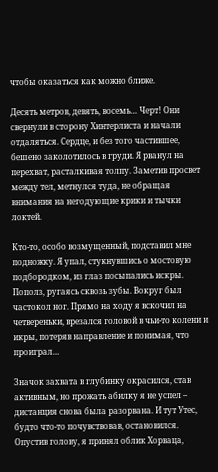чтобы оказаться как можно ближе.

Десять метров, девять, восемь… Черт! Они свернули в сторону Хинтерлиста и начали отдаляться. Сердце, и без того частившее, бешено заколотилось в груди. Я рванул на перехват, расталкивая толпу. Заметив просвет между тел, метнулся туда, не обращая внимания на негодующие крики и тычки локтей.

Кто-то, особо возмущенный, подставил мне подножку. Я упал, стукнувшись о мостовую подбородком, из глаз посыпались искры. Пополз, ругаясь сквозь зубы. Вокруг был частокол ног. Прямо на ходу я вскочил на четвереньки, врезался головой в чьи-то колени и икры, потеряв направление и понимая, что проиграл…

Значок захвата в глубинку окрасился, став активным, но прожать абилку я не успел – дистанция снова была разорвана. И тут Утес, будто что-то почувствовав, остановился. Опустив голову, я принял облик Хорваца,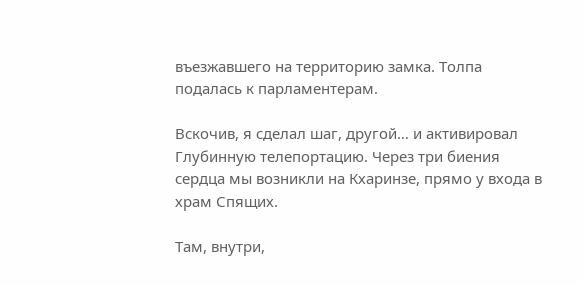въезжавшего на территорию замка. Толпа подалась к парламентерам.

Вскочив, я сделал шаг, другой… и активировал Глубинную телепортацию. Через три биения сердца мы возникли на Кхаринзе, прямо у входа в храм Спящих.

Там, внутри,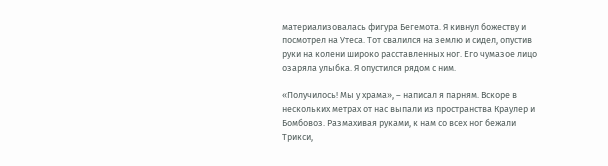материализовалась фигура Бегемота. Я кивнул божеству и посмотрел на Утеса. Тот свалился на землю и сидел, опустив руки на колени широко расставленных ног. Его чумазое лицо озаряла улыбка. Я опустился рядом с ним.

«Получилось! Мы у храма», – написал я парням. Вскоре в нескольких метрах от нас выпали из пространства Краулер и Бомбовоз. Размахивая руками, к нам со всех ног бежали Трикси,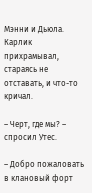Мэнни и Дьюла. Карлик прихрамывал, стараясь не отставать, и что-то кричал.

– Черт, где мы? – спросил Утес.

– Добро пожаловать в клановый форт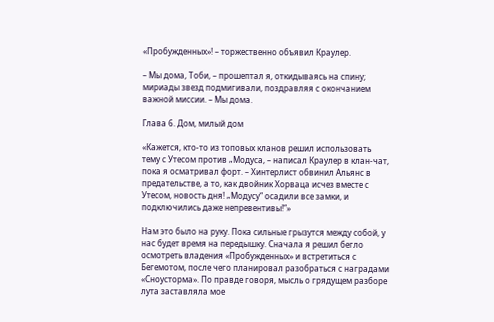«Пробужденных»! – торжественно объявил Краулер.

– Мы дома, Тоби, – прошептал я, откидываясь на спину; мириады звезд подмигивали, поздравляя с окончанием важной миссии. – Мы дома.

Глава 6. Дом, милый дом

«Кажется, кто-то из топовых кланов решил использовать тему с Утесом против „Модуса, – написал Краулер в клан-чат, пока я осматривал форт. – Хинтерлист обвинил Альянс в предательстве, а то, как двойник Хорваца исчез вместе с Утесом, новость дня! „Модусу“ осадили все замки, и подключились даже непревентивы!“»

Нам это было на руку. Пока сильные грызутся между собой, у нас будет время на передышку. Сначала я решил бегло осмотреть владения «Пробужденных» и встретиться с Бегемотом, после чего планировал разобраться с наградами «Сноусторма». По правде говоря, мысль о грядущем разборе лута заставляла мое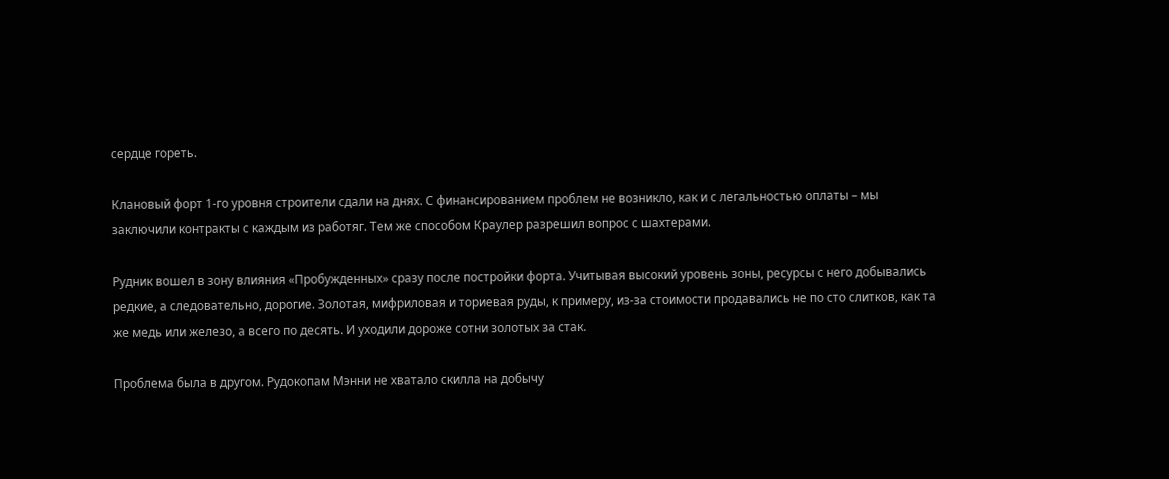сердце гореть.

Клановый форт 1-го уровня строители сдали на днях. С финансированием проблем не возникло, как и с легальностью оплаты – мы заключили контракты с каждым из работяг. Тем же способом Краулер разрешил вопрос с шахтерами.

Рудник вошел в зону влияния «Пробужденных» сразу после постройки форта. Учитывая высокий уровень зоны, ресурсы с него добывались редкие, а следовательно, дорогие. Золотая, мифриловая и ториевая руды, к примеру, из-за стоимости продавались не по сто слитков, как та же медь или железо, а всего по десять. И уходили дороже сотни золотых за стак.

Проблема была в другом. Рудокопам Мэнни не хватало скилла на добычу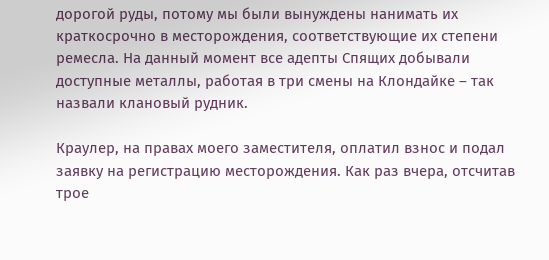дорогой руды, потому мы были вынуждены нанимать их краткосрочно в месторождения, соответствующие их степени ремесла. На данный момент все адепты Спящих добывали доступные металлы, работая в три смены на Клондайке – так назвали клановый рудник.

Краулер, на правах моего заместителя, оплатил взнос и подал заявку на регистрацию месторождения. Как раз вчера, отсчитав трое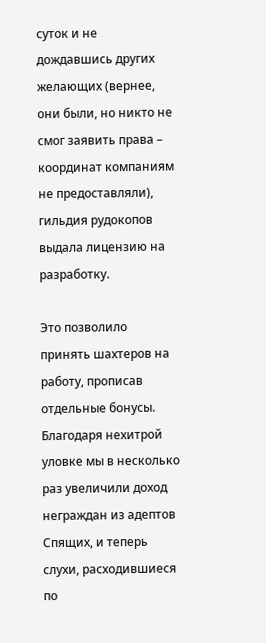суток и не дождавшись других желающих (вернее, они были, но никто не смог заявить права – координат компаниям не предоставляли), гильдия рудокопов выдала лицензию на разработку.

Это позволило принять шахтеров на работу, прописав отдельные бонусы. Благодаря нехитрой уловке мы в несколько раз увеличили доход неграждан из адептов Спящих, и теперь слухи, расходившиеся по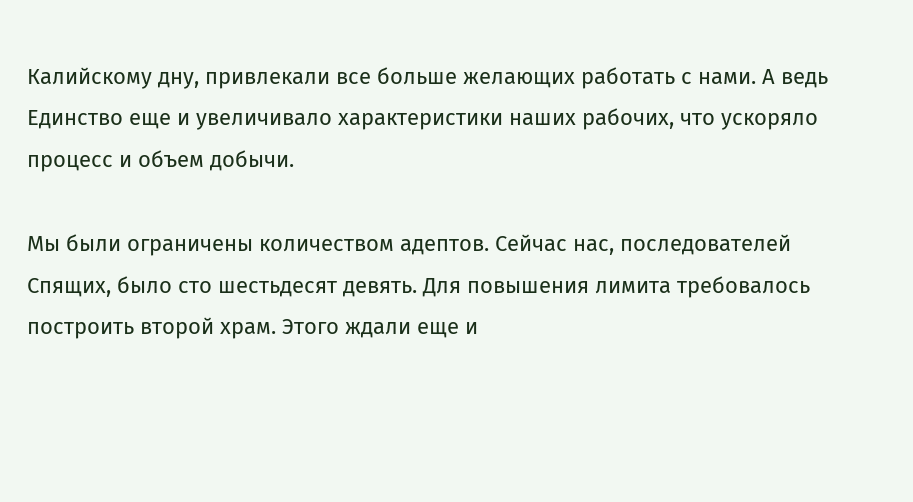Калийскому дну, привлекали все больше желающих работать с нами. А ведь Единство еще и увеличивало характеристики наших рабочих, что ускоряло процесс и объем добычи.

Мы были ограничены количеством адептов. Сейчас нас, последователей Спящих, было сто шестьдесят девять. Для повышения лимита требовалось построить второй храм. Этого ждали еще и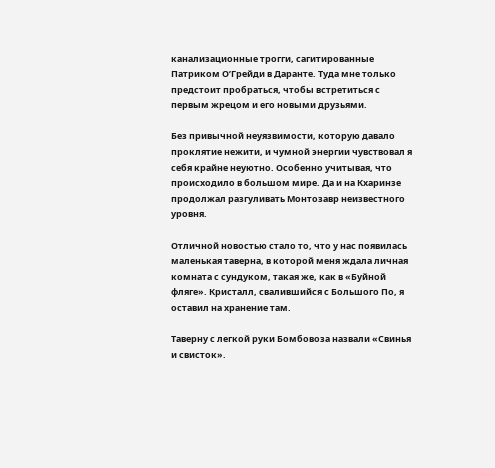канализационные трогги, сагитированные Патриком О’Грейди в Даранте. Туда мне только предстоит пробраться, чтобы встретиться с первым жрецом и его новыми друзьями.

Без привычной неуязвимости, которую давало проклятие нежити, и чумной энергии чувствовал я себя крайне неуютно. Особенно учитывая, что происходило в большом мире. Да и на Кхаринзе продолжал разгуливать Монтозавр неизвестного уровня.

Отличной новостью стало то, что у нас появилась маленькая таверна, в которой меня ждала личная комната с сундуком, такая же, как в «Буйной фляге». Кристалл, свалившийся с Большого По, я оставил на хранение там.

Таверну с легкой руки Бомбовоза назвали «Свинья и свисток».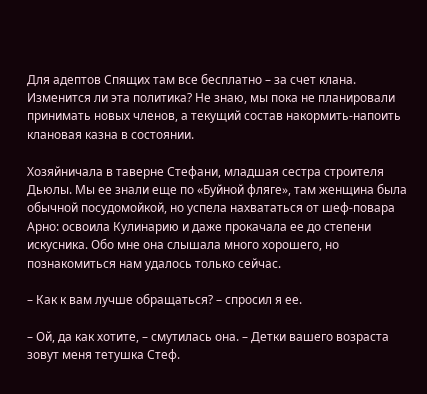Для адептов Спящих там все бесплатно – за счет клана. Изменится ли эта политика? Не знаю, мы пока не планировали принимать новых членов, а текущий состав накормить-напоить клановая казна в состоянии.

Хозяйничала в таверне Стефани, младшая сестра строителя Дьюлы. Мы ее знали еще по «Буйной фляге», там женщина была обычной посудомойкой, но успела нахвататься от шеф-повара Арно: освоила Кулинарию и даже прокачала ее до степени искусника. Обо мне она слышала много хорошего, но познакомиться нам удалось только сейчас.

– Как к вам лучше обращаться? – спросил я ее.

– Ой, да как хотите, – смутилась она. – Детки вашего возраста зовут меня тетушка Стеф.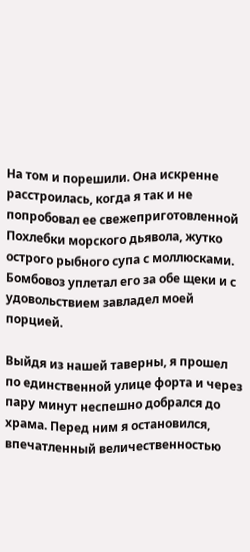На том и порешили. Она искренне расстроилась, когда я так и не попробовал ее свежеприготовленной Похлебки морского дьявола, жутко острого рыбного супа с моллюсками. Бомбовоз уплетал его за обе щеки и с удовольствием завладел моей порцией.

Выйдя из нашей таверны, я прошел по единственной улице форта и через пару минут неспешно добрался до храма. Перед ним я остановился, впечатленный величественностью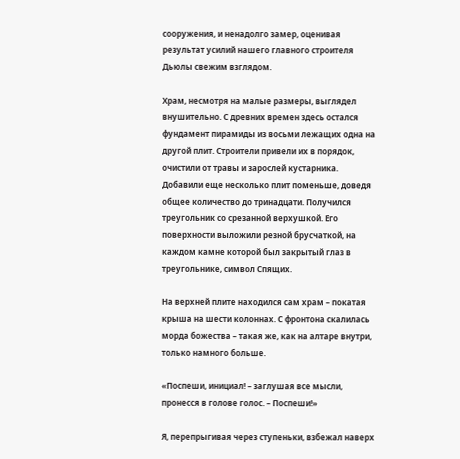сооружения, и ненадолго замер, оценивая результат усилий нашего главного строителя Дьюлы свежим взглядом.

Храм, несмотря на малые размеры, выглядел внушительно. С древних времен здесь остался фундамент пирамиды из восьми лежащих одна на другой плит. Строители привели их в порядок, очистили от травы и зарослей кустарника. Добавили еще несколько плит поменьше, доведя общее количество до тринадцати. Получился треугольник со срезанной верхушкой. Его поверхности выложили резной брусчаткой, на каждом камне которой был закрытый глаз в треугольнике, символ Спящих.

На верхней плите находился сам храм – покатая крыша на шести колоннах. С фронтона скалилась морда божества – такая же, как на алтаре внутри, только намного больше.

«Поспеши, инициал! – заглушая все мысли, пронесся в голове голос. – Поспеши!»

Я, перепрыгивая через ступеньки, взбежал наверх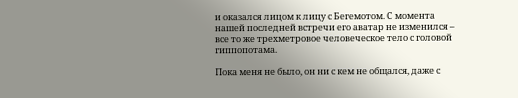и оказался лицом к лицу с Бегемотом. С момента нашей последней встречи его аватар не изменился – все то же трехметровое человеческое тело с головой гиппопотама.

Пока меня не было, он ни с кем не общался, даже с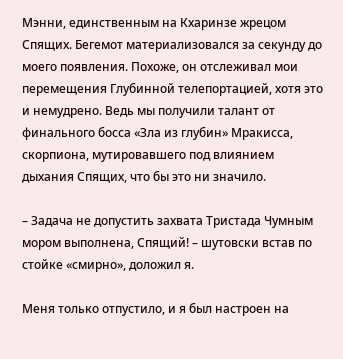Мэнни, единственным на Кхаринзе жрецом Спящих. Бегемот материализовался за секунду до моего появления. Похоже, он отслеживал мои перемещения Глубинной телепортацией, хотя это и немудрено. Ведь мы получили талант от финального босса «Зла из глубин» Мракисса, скорпиона, мутировавшего под влиянием дыхания Спящих, что бы это ни значило.

– Задача не допустить захвата Тристада Чумным мором выполнена, Спящий! – шутовски встав по стойке «смирно», доложил я.

Меня только отпустило, и я был настроен на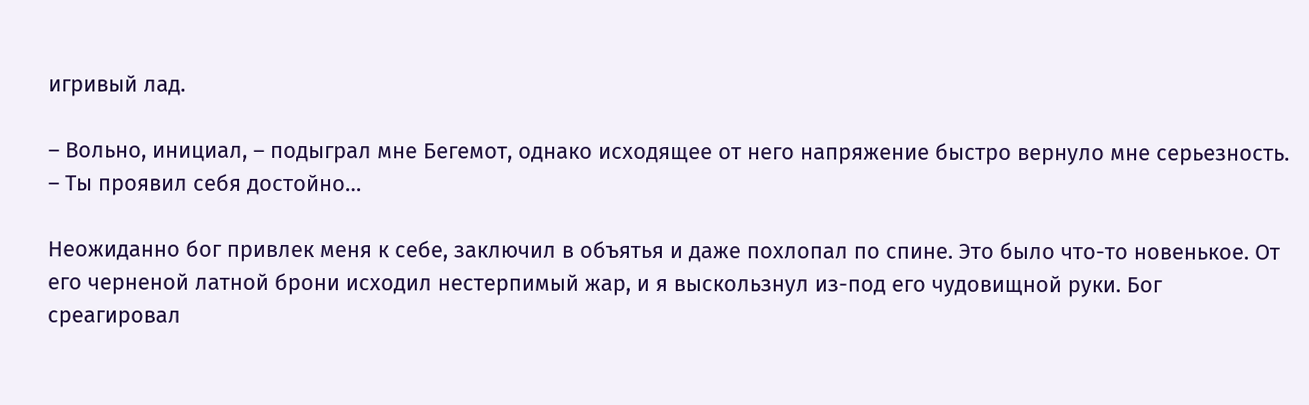игривый лад.

– Вольно, инициал, – подыграл мне Бегемот, однако исходящее от него напряжение быстро вернуло мне серьезность. – Ты проявил себя достойно…

Неожиданно бог привлек меня к себе, заключил в объятья и даже похлопал по спине. Это было что-то новенькое. От его черненой латной брони исходил нестерпимый жар, и я выскользнул из-под его чудовищной руки. Бог среагировал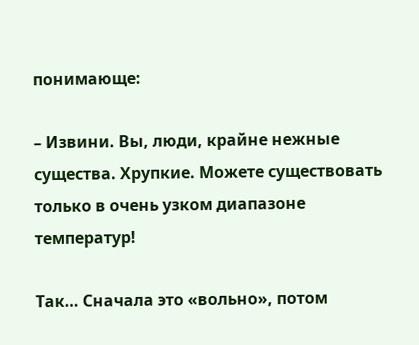понимающе:

– Извини. Вы, люди, крайне нежные существа. Хрупкие. Можете существовать только в очень узком диапазоне температур!

Так… Сначала это «вольно», потом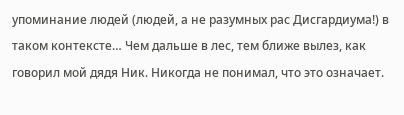упоминание людей (людей, а не разумных рас Дисгардиума!) в таком контексте… Чем дальше в лес, тем ближе вылез, как говорил мой дядя Ник. Никогда не понимал, что это означает.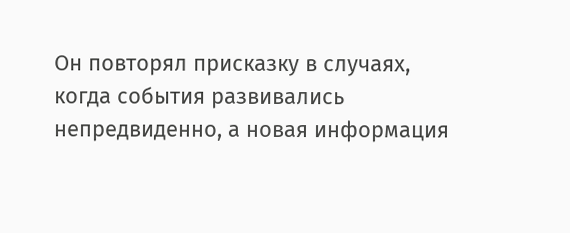Он повторял присказку в случаях, когда события развивались непредвиденно, а новая информация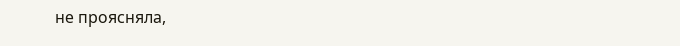не проясняла,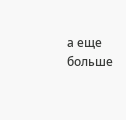а еще больше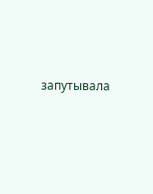запутывала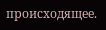происходящее.